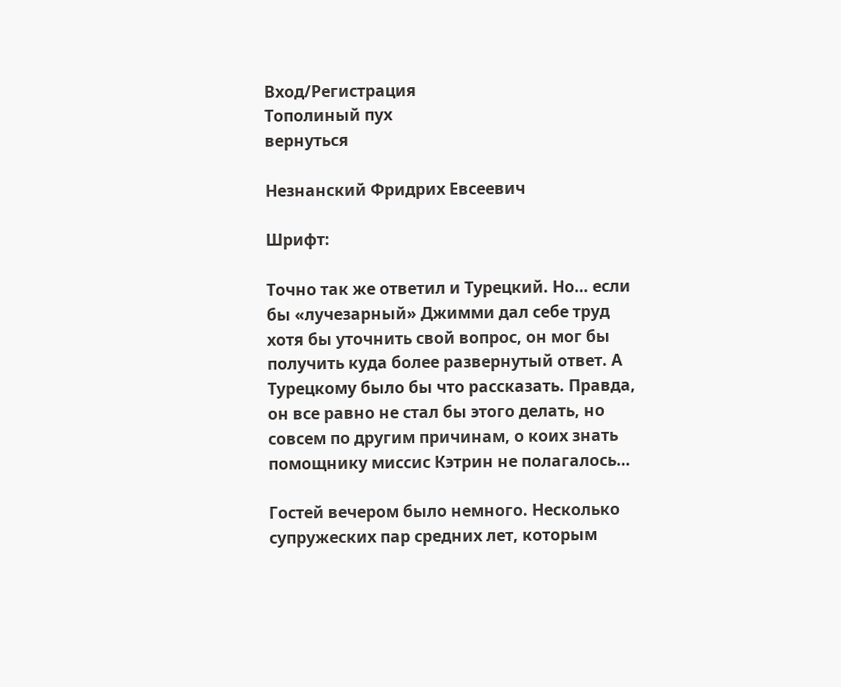Вход/Регистрация
Тополиный пух
вернуться

Незнанский Фридрих Евсеевич

Шрифт:

Точно так же ответил и Турецкий. Но… если бы «лучезарный» Джимми дал себе труд хотя бы уточнить свой вопрос, он мог бы получить куда более развернутый ответ. А Турецкому было бы что рассказать. Правда, он все равно не стал бы этого делать, но совсем по другим причинам, о коих знать помощнику миссис Кэтрин не полагалось…

Гостей вечером было немного. Несколько супружеских пар средних лет, которым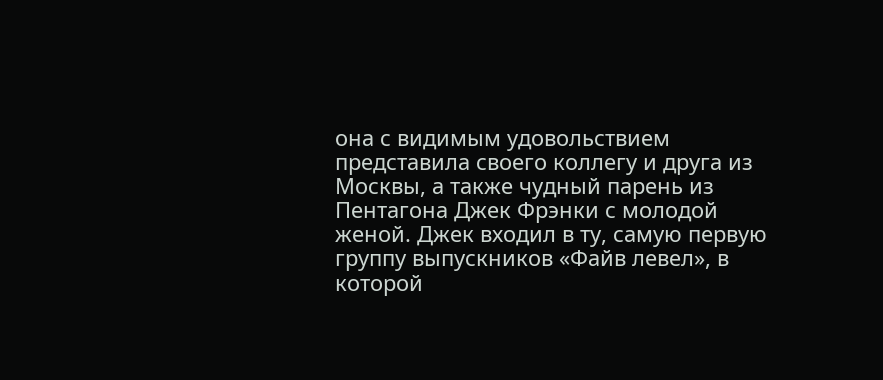она с видимым удовольствием представила своего коллегу и друга из Москвы, а также чудный парень из Пентагона Джек Фрэнки с молодой женой. Джек входил в ту, самую первую группу выпускников «Файв левел», в которой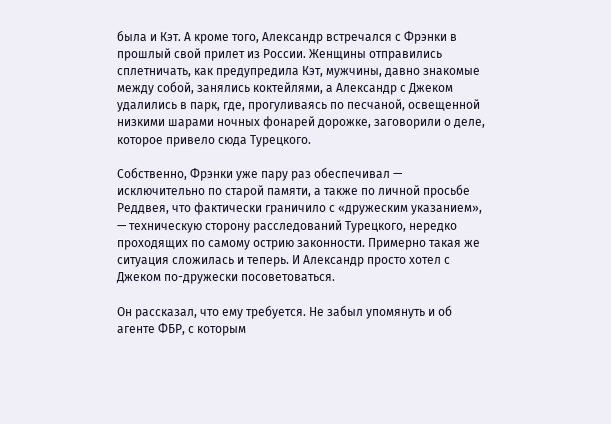была и Кэт. А кроме того, Александр встречался с Фрэнки в прошлый свой прилет из России. Женщины отправились сплетничать, как предупредила Кэт, мужчины, давно знакомые между собой, занялись коктейлями, а Александр с Джеком удалились в парк, где, прогуливаясь по песчаной, освещенной низкими шарами ночных фонарей дорожке, заговорили о деле, которое привело сюда Турецкого.

Собственно, Фрэнки уже пару раз обеспечивал — исключительно по старой памяти, а также по личной просьбе Реддвея, что фактически граничило с «дружеским указанием», — техническую сторону расследований Турецкого, нередко проходящих по самому острию законности. Примерно такая же ситуация сложилась и теперь. И Александр просто хотел с Джеком по-дружески посоветоваться.

Он рассказал, что ему требуется. Не забыл упомянуть и об агенте ФБР, с которым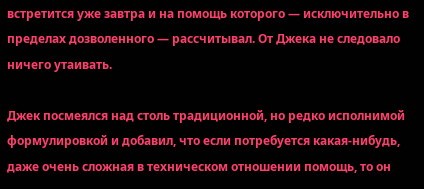встретится уже завтра и на помощь которого — исключительно в пределах дозволенного — рассчитывал. От Джека не следовало ничего утаивать.

Джек посмеялся над столь традиционной, но редко исполнимой формулировкой и добавил, что если потребуется какая-нибудь, даже очень сложная в техническом отношении помощь, то он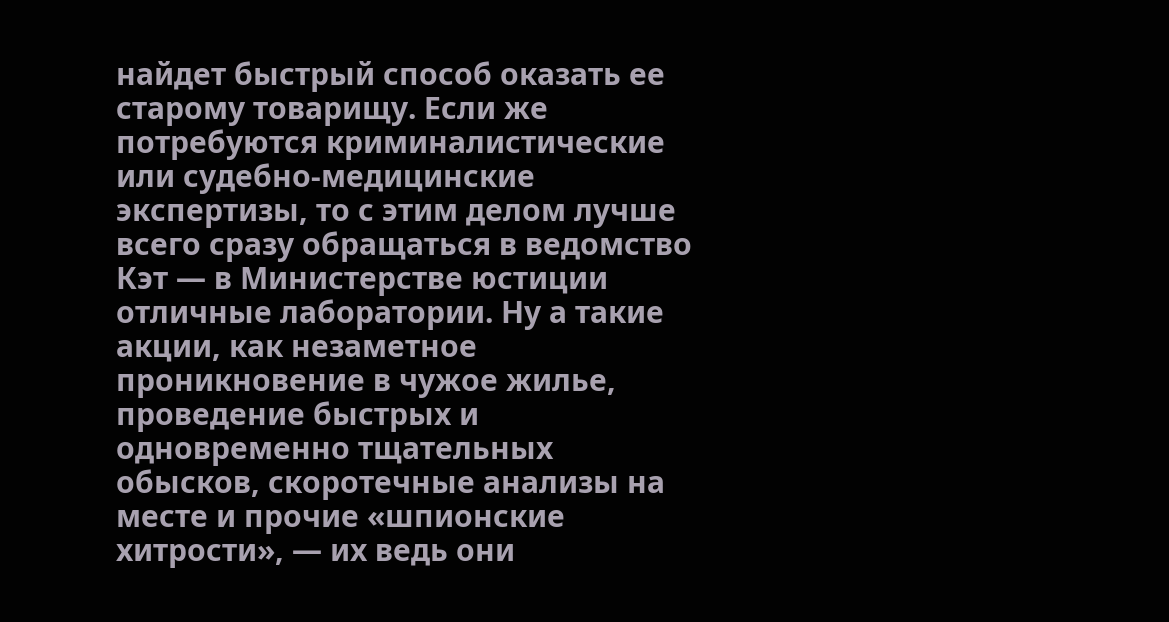найдет быстрый способ оказать ее старому товарищу. Если же потребуются криминалистические или судебно-медицинские экспертизы, то с этим делом лучше всего сразу обращаться в ведомство Кэт — в Министерстве юстиции отличные лаборатории. Ну а такие акции, как незаметное проникновение в чужое жилье, проведение быстрых и одновременно тщательных обысков, скоротечные анализы на месте и прочие «шпионские хитрости», — их ведь они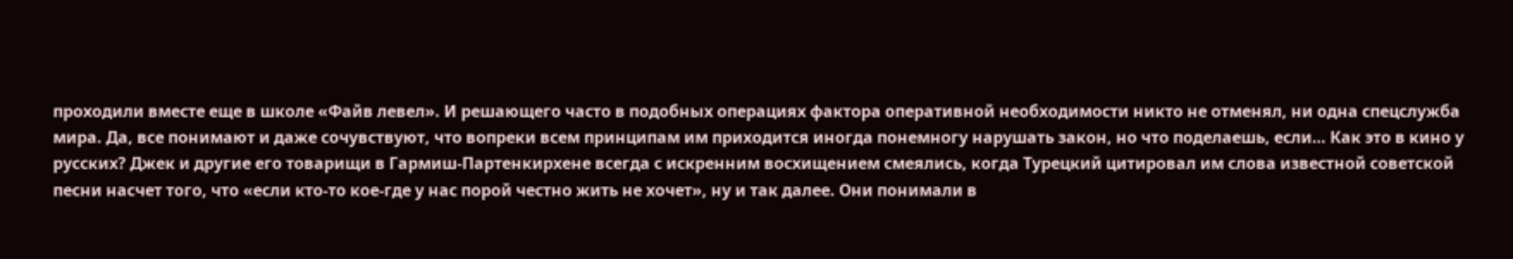проходили вместе еще в школе «Файв левел». И решающего часто в подобных операциях фактора оперативной необходимости никто не отменял, ни одна спецслужба мира. Да, все понимают и даже сочувствуют, что вопреки всем принципам им приходится иногда понемногу нарушать закон, но что поделаешь, если… Как это в кино у русских? Джек и другие его товарищи в Гармиш-Партенкирхене всегда с искренним восхищением смеялись, когда Турецкий цитировал им слова известной советской песни насчет того, что «если кто-то кое-где у нас порой честно жить не хочет», ну и так далее. Они понимали в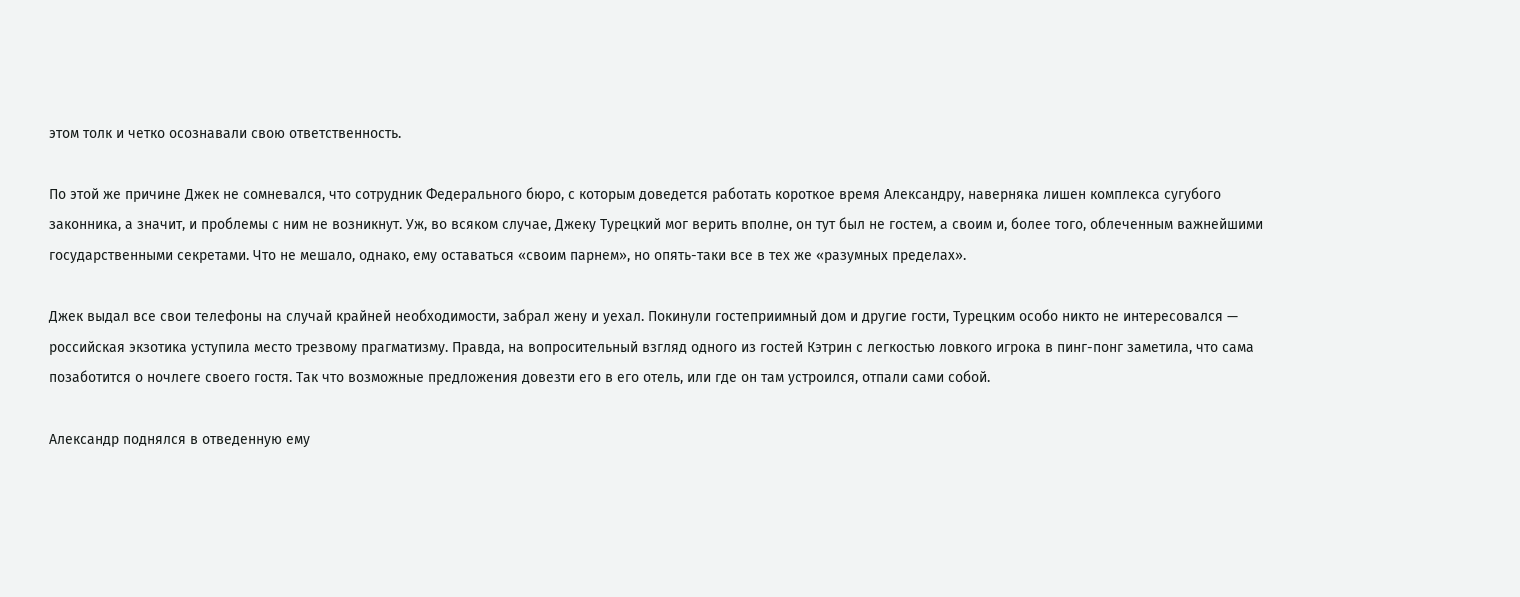этом толк и четко осознавали свою ответственность.

По этой же причине Джек не сомневался, что сотрудник Федерального бюро, с которым доведется работать короткое время Александру, наверняка лишен комплекса сугубого законника, а значит, и проблемы с ним не возникнут. Уж, во всяком случае, Джеку Турецкий мог верить вполне, он тут был не гостем, а своим и, более того, облеченным важнейшими государственными секретами. Что не мешало, однако, ему оставаться «своим парнем», но опять-таки все в тех же «разумных пределах».

Джек выдал все свои телефоны на случай крайней необходимости, забрал жену и уехал. Покинули гостеприимный дом и другие гости, Турецким особо никто не интересовался — российская экзотика уступила место трезвому прагматизму. Правда, на вопросительный взгляд одного из гостей Кэтрин с легкостью ловкого игрока в пинг-понг заметила, что сама позаботится о ночлеге своего гостя. Так что возможные предложения довезти его в его отель, или где он там устроился, отпали сами собой.

Александр поднялся в отведенную ему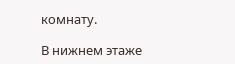комнату.

В нижнем этаже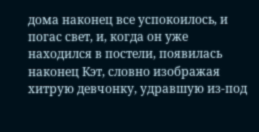дома наконец все успокоилось, и погас свет, и, когда он уже находился в постели, появилась наконец Кэт, словно изображая хитрую девчонку, удравшую из-под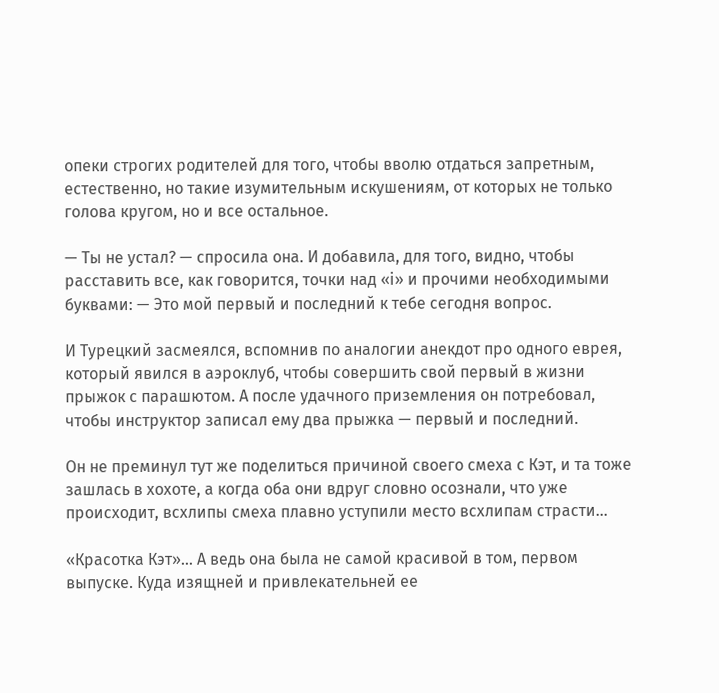опеки строгих родителей для того, чтобы вволю отдаться запретным, естественно, но такие изумительным искушениям, от которых не только голова кругом, но и все остальное.

— Ты не устал? — спросила она. И добавила, для того, видно, чтобы расставить все, как говорится, точки над «і» и прочими необходимыми буквами: — Это мой первый и последний к тебе сегодня вопрос.

И Турецкий засмеялся, вспомнив по аналогии анекдот про одного еврея, который явился в аэроклуб, чтобы совершить свой первый в жизни прыжок с парашютом. А после удачного приземления он потребовал, чтобы инструктор записал ему два прыжка — первый и последний.

Он не преминул тут же поделиться причиной своего смеха с Кэт, и та тоже зашлась в хохоте, а когда оба они вдруг словно осознали, что уже происходит, всхлипы смеха плавно уступили место всхлипам страсти…

«Красотка Кэт»… А ведь она была не самой красивой в том, первом выпуске. Куда изящней и привлекательней ее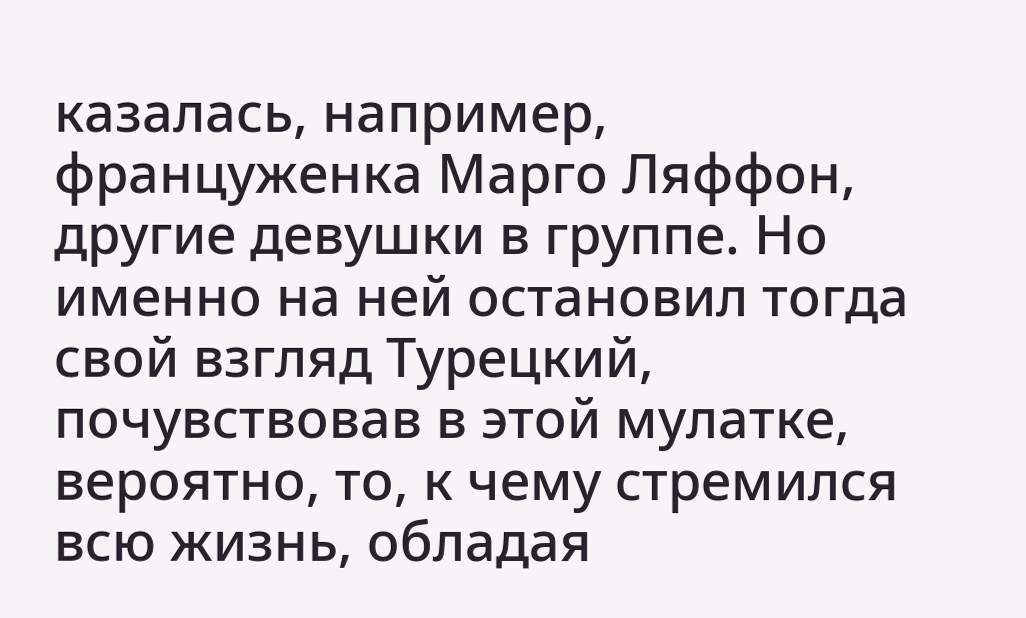казалась, например, француженка Марго Ляффон, другие девушки в группе. Но именно на ней остановил тогда свой взгляд Турецкий, почувствовав в этой мулатке, вероятно, то, к чему стремился всю жизнь, обладая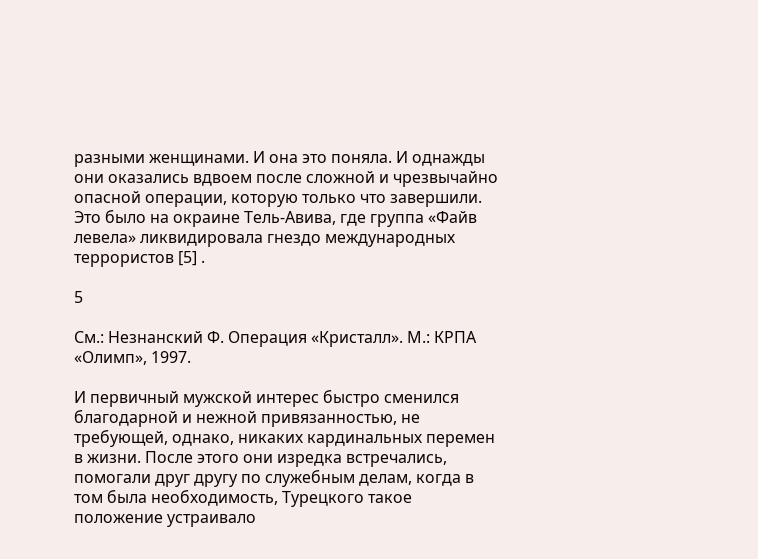разными женщинами. И она это поняла. И однажды они оказались вдвоем после сложной и чрезвычайно опасной операции, которую только что завершили. Это было на окраине Тель-Авива, где группа «Файв левела» ликвидировала гнездо международных террористов [5] .

5

См.: Незнанский Ф. Операция «Кристалл». М.: КРПА «Олимп», 1997.

И первичный мужской интерес быстро сменился благодарной и нежной привязанностью, не требующей, однако, никаких кардинальных перемен в жизни. После этого они изредка встречались, помогали друг другу по служебным делам, когда в том была необходимость, Турецкого такое положение устраивало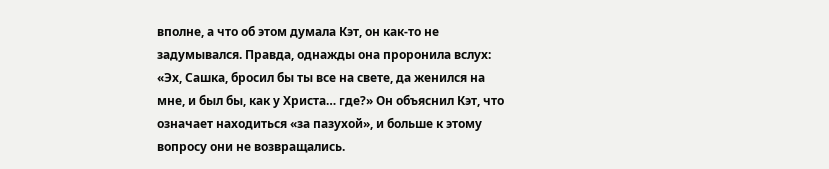вполне, а что об этом думала Кэт, он как-то не задумывался. Правда, однажды она проронила вслух: «Эх, Сашка, бросил бы ты все на свете, да женился на мне, и был бы, как у Христа… где?» Он объяснил Кэт, что означает находиться «за пазухой», и больше к этому вопросу они не возвращались.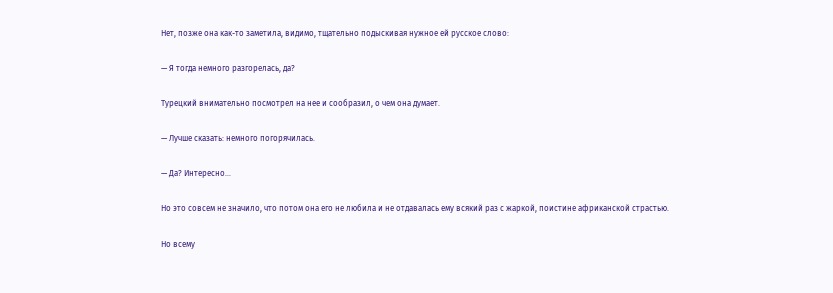Нет, позже она как-то заметила, видимо, тщательно подыскивая нужное ей русское слово:

— Я тогда немного разгорелась, да?

Турецкий внимательно посмотрел на нее и сообразил, о чем она думает.

— Лучше сказать: немного погорячилась.

— Да? Интересно…

Но это совсем не значило, что потом она его не любила и не отдавалась ему всякий раз с жаркой, поистине африканской страстью.

Но всему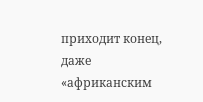приходит конец, даже «африканским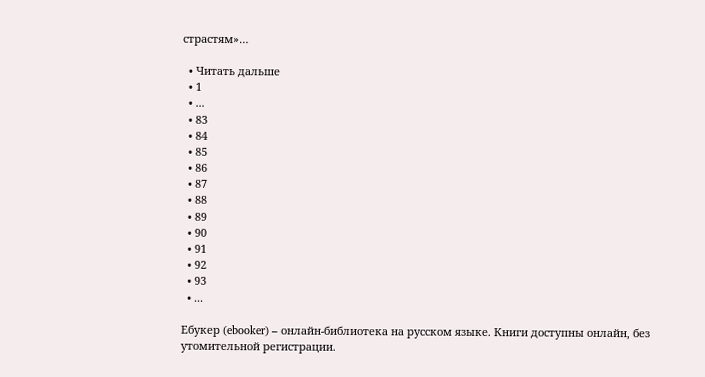страстям»…

  • Читать дальше
  • 1
  • ...
  • 83
  • 84
  • 85
  • 86
  • 87
  • 88
  • 89
  • 90
  • 91
  • 92
  • 93
  • ...

Ебукер (ebooker) – онлайн-библиотека на русском языке. Книги доступны онлайн, без утомительной регистрации.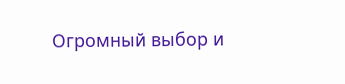Огромный выбор и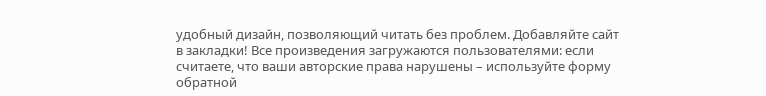удобный дизайн, позволяющий читать без проблем. Добавляйте сайт в закладки! Все произведения загружаются пользователями: если считаете, что ваши авторские права нарушены – используйте форму обратной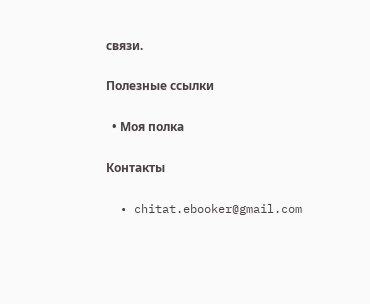связи.

Полезные ссылки

  • Моя полка

Контакты

  • chitat.ebooker@gmail.com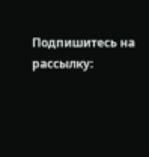Подпишитесь на рассылку: